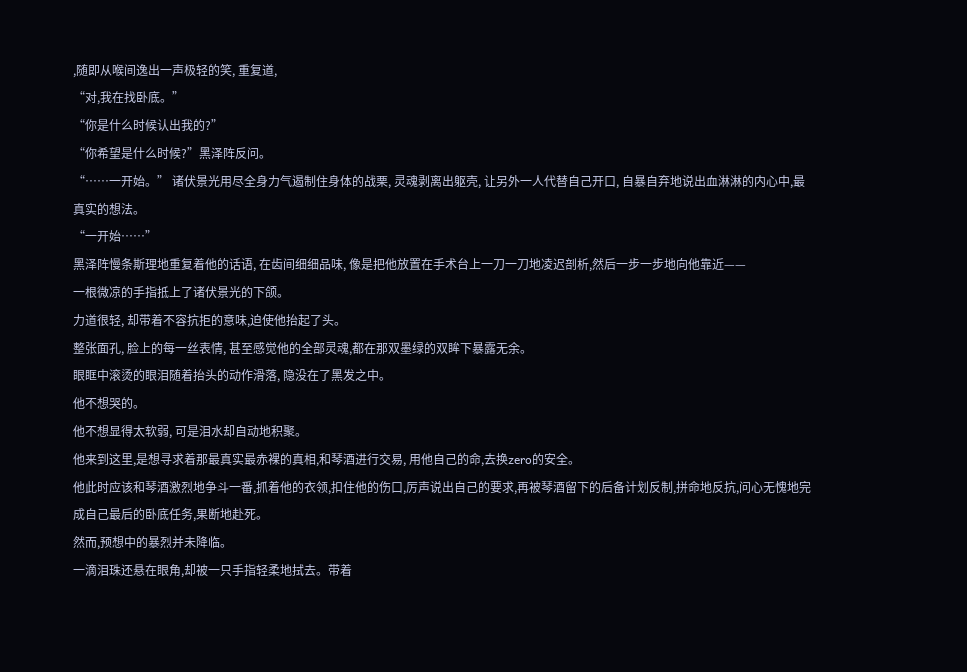,随即从喉间逸出一声极轻的笑, 重复道,
“对,我在找卧底。”
“你是什么时候认出我的?”
“你希望是什么时候?”黑泽阵反问。
“……一开始。” 诸伏景光用尽全身力气遏制住身体的战栗, 灵魂剥离出躯壳, 让另外一人代替自己开口, 自暴自弃地说出血淋淋的内心中,最真实的想法。
“一开始……”
黑泽阵慢条斯理地重复着他的话语, 在齿间细细品味, 像是把他放置在手术台上一刀一刀地凌迟剖析,然后一步一步地向他靠近——
一根微凉的手指抵上了诸伏景光的下颌。
力道很轻, 却带着不容抗拒的意味,迫使他抬起了头。
整张面孔, 脸上的每一丝表情, 甚至感觉他的全部灵魂,都在那双墨绿的双眸下暴露无余。
眼眶中滚烫的眼泪随着抬头的动作滑落, 隐没在了黑发之中。
他不想哭的。
他不想显得太软弱, 可是泪水却自动地积聚。
他来到这里,是想寻求着那最真实最赤裸的真相,和琴酒进行交易, 用他自己的命,去换zero的安全。
他此时应该和琴酒激烈地争斗一番,抓着他的衣领,扣住他的伤口,厉声说出自己的要求,再被琴酒留下的后备计划反制,拼命地反抗,问心无愧地完成自己最后的卧底任务,果断地赴死。
然而,预想中的暴烈并未降临。
一滴泪珠还悬在眼角,却被一只手指轻柔地拭去。带着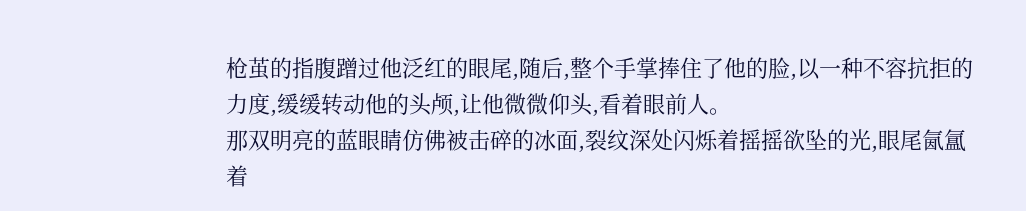枪茧的指腹蹭过他泛红的眼尾,随后,整个手掌捧住了他的脸,以一种不容抗拒的力度,缓缓转动他的头颅,让他微微仰头,看着眼前人。
那双明亮的蓝眼睛仿佛被击碎的冰面,裂纹深处闪烁着摇摇欲坠的光,眼尾氤氲着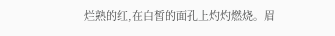烂熟的红,在白皙的面孔上灼灼燃烧。眉